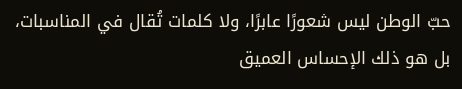حبّ الوطن ليس شعورًا عابرًا، ولا كلمات تُقال في المناسبات، بل هو ذلك الإحساس العميق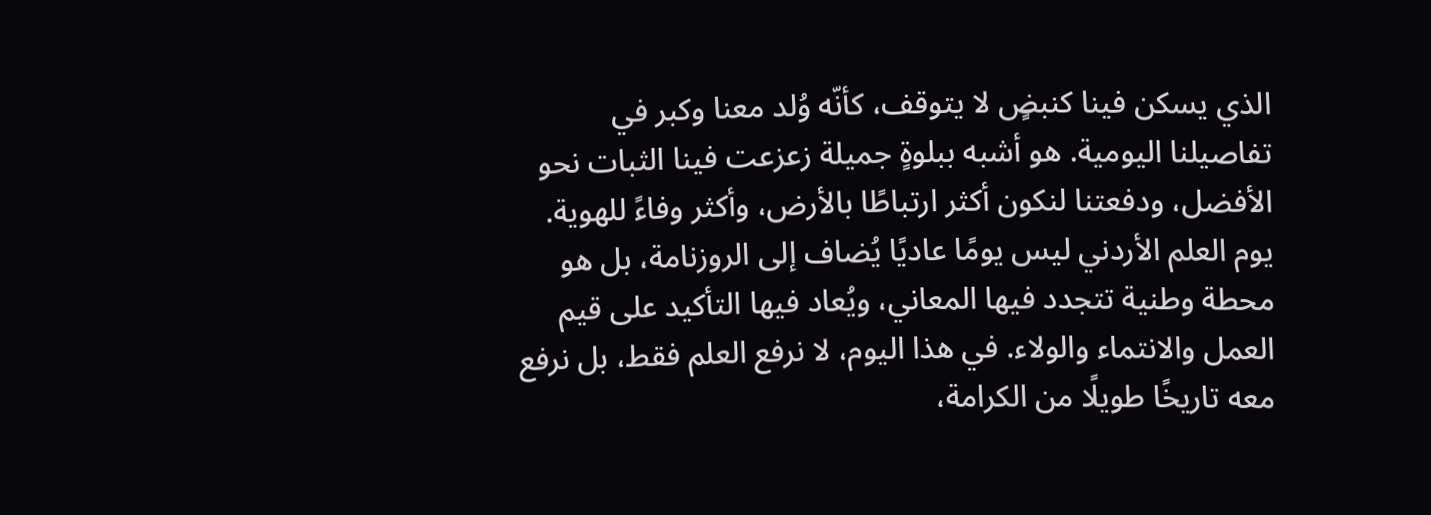الذي يسكن فينا كنبضٍ لا يتوقف، كأنّه وُلد معنا وكبر في تفاصيلنا اليومية. هو أشبه ببلوةٍ جميلة زعزعت فينا الثبات نحو الأفضل، ودفعتنا لنكون أكثر ارتباطًا بالأرض، وأكثر وفاءً للهوية.
يوم العلم الأردني ليس يومًا عاديًا يُضاف إلى الروزنامة، بل هو محطة وطنية تتجدد فيها المعاني، ويُعاد فيها التأكيد على قيم العمل والانتماء والولاء. في هذا اليوم، لا نرفع العلم فقط، بل نرفع معه تاريخًا طويلًا من الكرامة،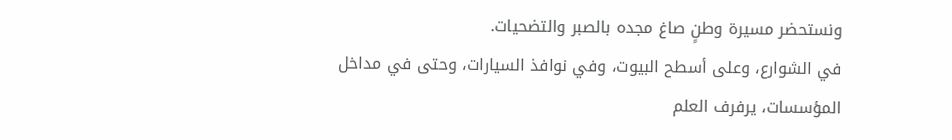ونستحضر مسيرة وطنٍ صاغ مجده بالصبر والتضحيات.
في الشوارع، وعلى أسطح البيوت، وفي نوافذ السيارات، وحتى في مداخل المؤسسات، يرفرف العلم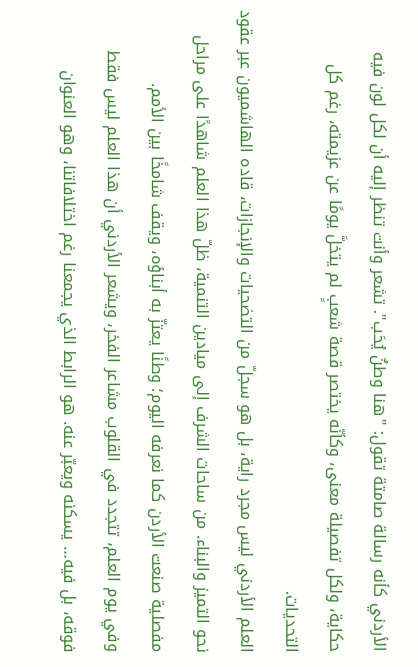الأردني كأنه رسالة صامتة تقول: "هنا وطنٌ يُحَب". تشعر وأنت تنظر إليه أن لكل لون فيه حكاية، ولكل تفصيلة معنى، وكأنّه يختصر قصة شعبٍ لم يتخلَّ يومًا عن عزيمته، رغم كل التحديات.
العلم الأردني ليس مجرد راية، بل هو سجلّ من التضحيات والإنجازات، قاده الهاشميون عبر عقود نحو التميز والبناء. من ساحات الشرف إلى ميادين التنمية، ظلّ هذا العلم شاهدًا على مراحل مفصلية صنعت الأردن كما نعرفه اليوم؛ وطنًا يعتزّ به أبناؤه، ويقف شامخًا بين الأمم.
وفي يوم العلم، تتجدد في القلوب مشاعر الفخر، ويشعر الأردني أن هذا العلم ليس فقط فوقه، بل فيه… يسكنه ويعبّر عنه. هو الرابط الذي يجمعنا رغم اختلافاتنا، وهو العنوان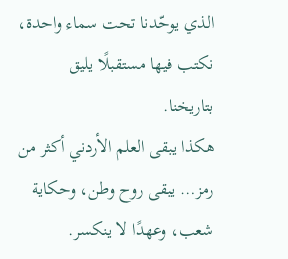الذي يوحّدنا تحت سماء واحدة، نكتب فيها مستقبلًا يليق بتاريخنا.
هكذا يبقى العلم الأردني أكثر من رمز… يبقى روح وطن، وحكاية شعب، وعهدًا لا ينكسر.